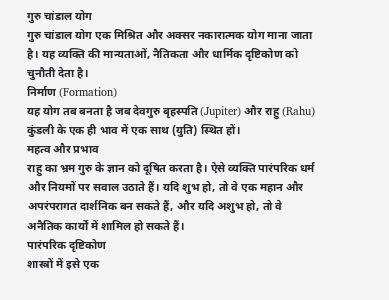गुरु चांडाल योग
गुरु चांडाल योग एक मिश्रित और अक्सर नकारात्मक योग माना जाता है। यह व्यक्ति की मान्यताओं, नैतिकता और धार्मिक दृष्टिकोण को चुनौती देता है।
निर्माण (Formation)
यह योग तब बनता है जब देवगुरु बृहस्पति (Jupiter) और राहु (Rahu) कुंडली के एक ही भाव में एक साथ (युति) स्थित हों।
महत्व और प्रभाव
राहु का भ्रम गुरु के ज्ञान को दूषित करता है। ऐसे व्यक्ति पारंपरिक धर्म और नियमों पर सवाल उठाते हैं। यदि शुभ हो, तो वे एक महान और अपरंपरागत दार्शनिक बन सकते हैं, और यदि अशुभ हो, तो वे अनैतिक कार्यों में शामिल हो सकते हैं।
पारंपरिक दृष्टिकोण
शास्त्रों में इसे एक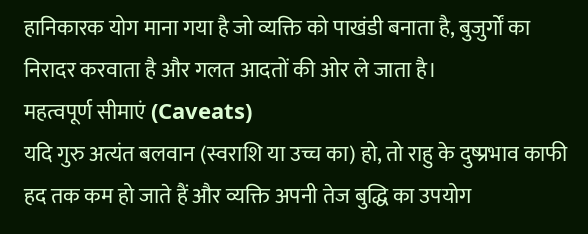हानिकारक योग माना गया है जो व्यक्ति को पाखंडी बनाता है, बुजुर्गों का निरादर करवाता है और गलत आदतों की ओर ले जाता है।
महत्वपूर्ण सीमाएं (Caveats)
यदि गुरु अत्यंत बलवान (स्वराशि या उच्च का) हो, तो राहु के दुष्प्रभाव काफी हद तक कम हो जाते हैं और व्यक्ति अपनी तेज बुद्धि का उपयोग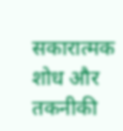सकारात्मक शोध और तकनीकी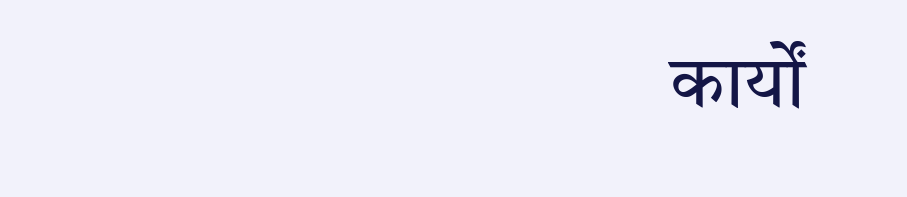कार्यों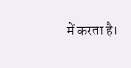में करता है।